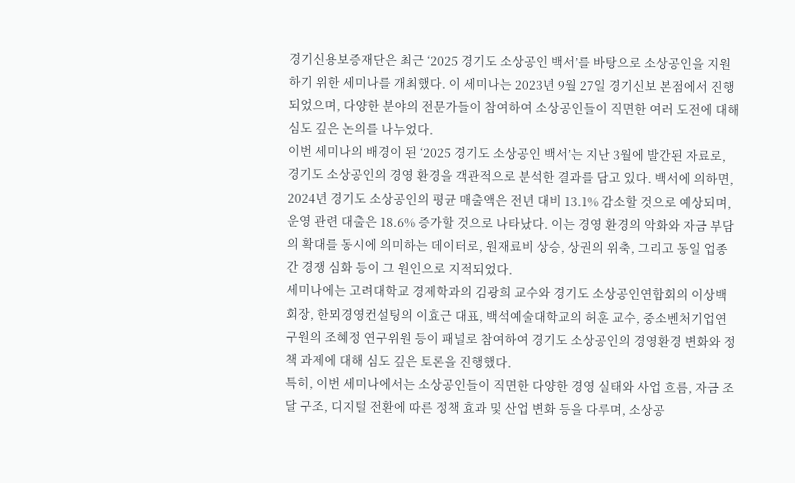경기신용보증재단은 최근 ‘2025 경기도 소상공인 백서’를 바탕으로 소상공인을 지원하기 위한 세미나를 개최했다. 이 세미나는 2023년 9월 27일 경기신보 본점에서 진행되었으며, 다양한 분야의 전문가들이 참여하여 소상공인들이 직면한 여러 도전에 대해 심도 깊은 논의를 나누었다.
이번 세미나의 배경이 된 ‘2025 경기도 소상공인 백서’는 지난 3월에 발간된 자료로, 경기도 소상공인의 경영 환경을 객관적으로 분석한 결과를 담고 있다. 백서에 의하면, 2024년 경기도 소상공인의 평균 매출액은 전년 대비 13.1% 감소할 것으로 예상되며, 운영 관련 대출은 18.6% 증가할 것으로 나타났다. 이는 경영 환경의 악화와 자금 부담의 확대를 동시에 의미하는 데이터로, 원재료비 상승, 상권의 위축, 그리고 동일 업종 간 경쟁 심화 등이 그 원인으로 지적되었다.
세미나에는 고려대학교 경제학과의 김광희 교수와 경기도 소상공인연합회의 이상백 회장, 한뫼경영컨설팅의 이효근 대표, 백석예술대학교의 허훈 교수, 중소벤처기업연구원의 조혜정 연구위원 등이 패널로 참여하여 경기도 소상공인의 경영환경 변화와 정책 과제에 대해 심도 깊은 토론을 진행했다.
특히, 이번 세미나에서는 소상공인들이 직면한 다양한 경영 실태와 사업 흐름, 자금 조달 구조, 디지털 전환에 따른 정책 효과 및 산업 변화 등을 다루며, 소상공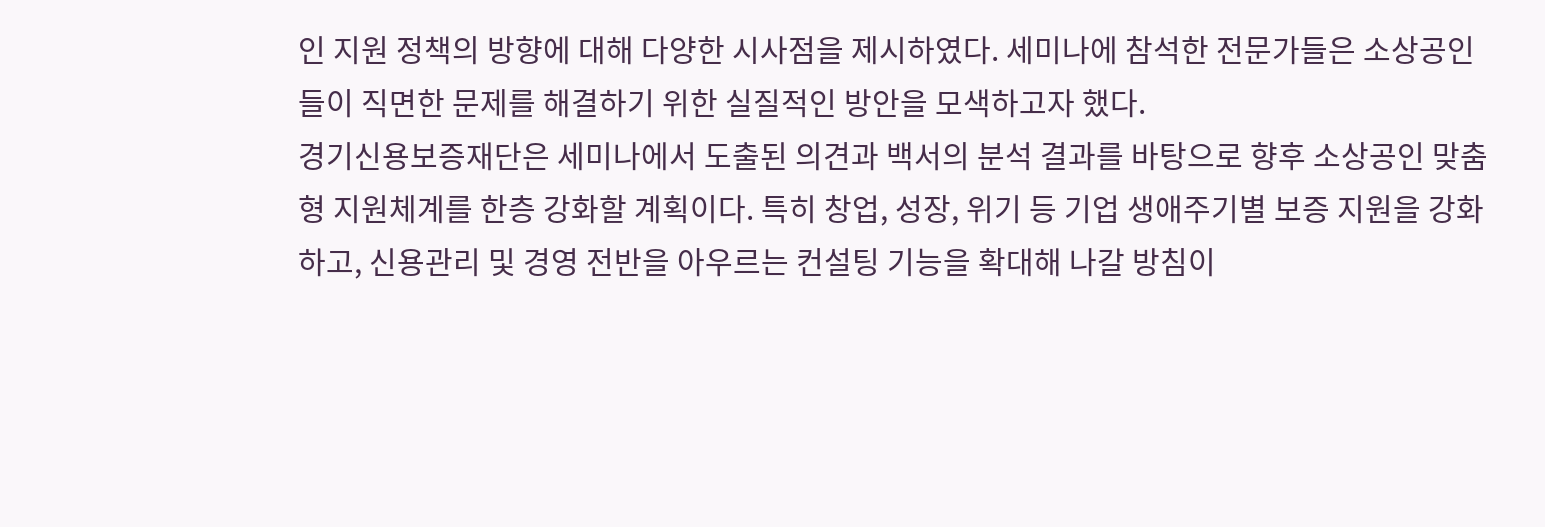인 지원 정책의 방향에 대해 다양한 시사점을 제시하였다. 세미나에 참석한 전문가들은 소상공인들이 직면한 문제를 해결하기 위한 실질적인 방안을 모색하고자 했다.
경기신용보증재단은 세미나에서 도출된 의견과 백서의 분석 결과를 바탕으로 향후 소상공인 맞춤형 지원체계를 한층 강화할 계획이다. 특히 창업, 성장, 위기 등 기업 생애주기별 보증 지원을 강화하고, 신용관리 및 경영 전반을 아우르는 컨설팅 기능을 확대해 나갈 방침이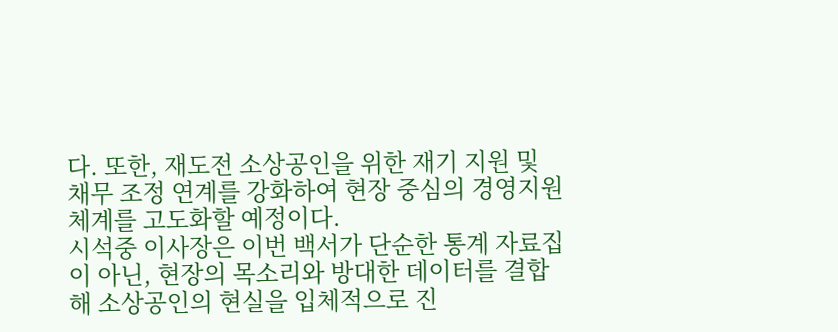다. 또한, 재도전 소상공인을 위한 재기 지원 및 채무 조정 연계를 강화하여 현장 중심의 경영지원 체계를 고도화할 예정이다.
시석중 이사장은 이번 백서가 단순한 통계 자료집이 아닌, 현장의 목소리와 방대한 데이터를 결합해 소상공인의 현실을 입체적으로 진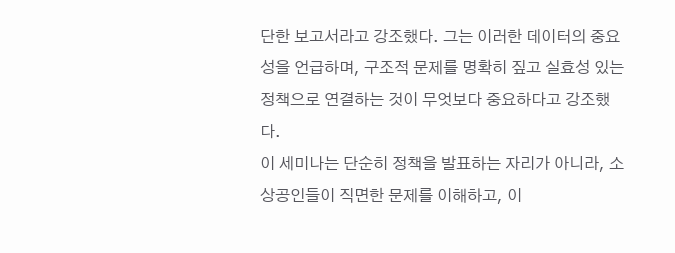단한 보고서라고 강조했다. 그는 이러한 데이터의 중요성을 언급하며, 구조적 문제를 명확히 짚고 실효성 있는 정책으로 연결하는 것이 무엇보다 중요하다고 강조했다.
이 세미나는 단순히 정책을 발표하는 자리가 아니라, 소상공인들이 직면한 문제를 이해하고, 이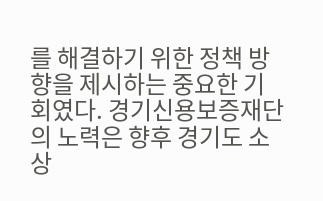를 해결하기 위한 정책 방향을 제시하는 중요한 기회였다. 경기신용보증재단의 노력은 향후 경기도 소상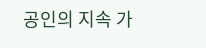공인의 지속 가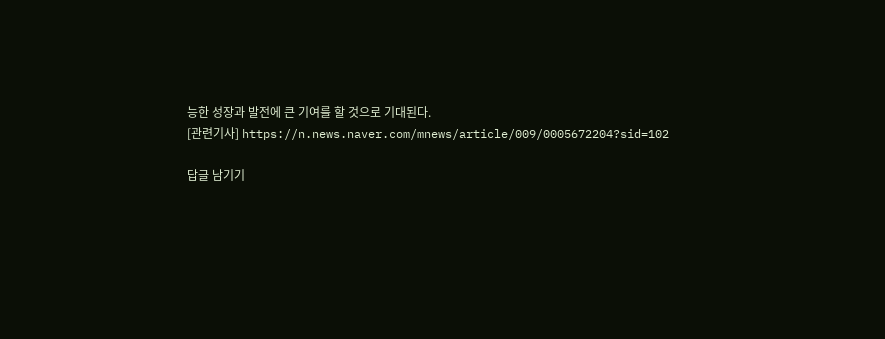능한 성장과 발전에 큰 기여를 할 것으로 기대된다.
[관련기사] https://n.news.naver.com/mnews/article/009/0005672204?sid=102

답글 남기기